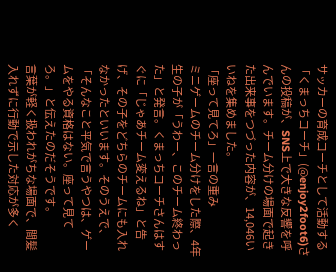サッカーの育成コーチとして活動する「くまっちコーチ」(@enjoy2foot6)さんの投稿が、SNS上で大きな反響を呼んでいます。チーム分けの場面で起きた出来事をつづった内容が、14,046いいねを集めました。
「座って見てろ」一言の重み
ミニゲームのチーム分けをした際、4年生の子が「うわー、このチーム終わった」と発言。くまっちコーチさんはすぐに「じゃあチーム変えるね」と告げ、その子をどちらのチームにも入れなかったといいます。そのうえで、「そんなこと平気で言うやつは、ゲームをやる資格はない。座って見てろ。」と伝えたのだそうです。
言葉が軽く扱われがちな場面で、間髪入れずに行動で示した対応が多く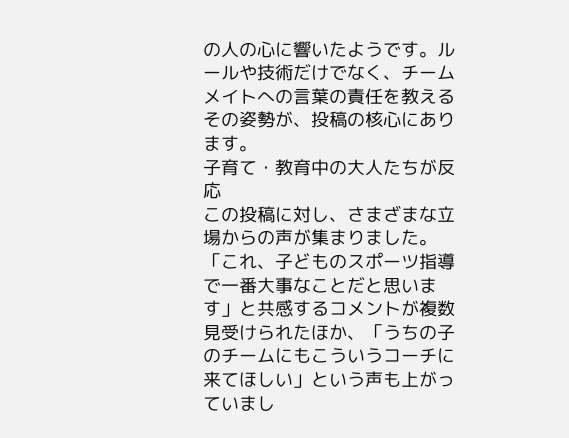の人の心に響いたようです。ルールや技術だけでなく、チームメイトへの言葉の責任を教えるその姿勢が、投稿の核心にあります。
子育て・教育中の大人たちが反応
この投稿に対し、さまざまな立場からの声が集まりました。
「これ、子どものスポーツ指導で一番大事なことだと思います」と共感するコメントが複数見受けられたほか、「うちの子のチームにもこういうコーチに来てほしい」という声も上がっていまし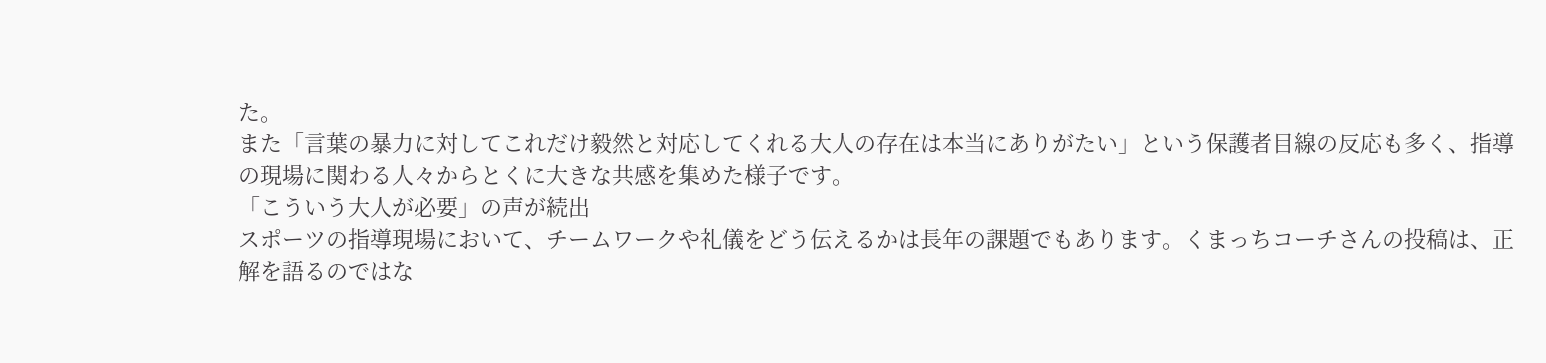た。
また「言葉の暴力に対してこれだけ毅然と対応してくれる大人の存在は本当にありがたい」という保護者目線の反応も多く、指導の現場に関わる人々からとくに大きな共感を集めた様子です。
「こういう大人が必要」の声が続出
スポーツの指導現場において、チームワークや礼儀をどう伝えるかは長年の課題でもあります。くまっちコーチさんの投稿は、正解を語るのではな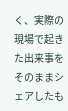く、実際の現場で起きた出来事をそのままシェアしたも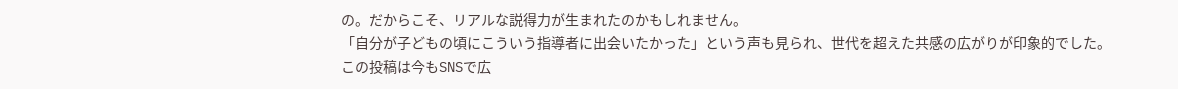の。だからこそ、リアルな説得力が生まれたのかもしれません。
「自分が子どもの頃にこういう指導者に出会いたかった」という声も見られ、世代を超えた共感の広がりが印象的でした。
この投稿は今もSNSで広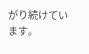がり続けています。